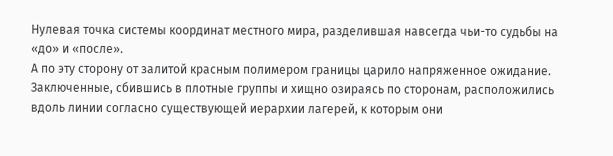Нулевая точка системы координат местного мира, разделившая навсегда чьи-то судьбы на «до» и «после».
А по эту сторону от залитой красным полимером границы царило напряженное ожидание.
Заключенные, сбившись в плотные группы и хищно озираясь по сторонам, расположились вдоль линии согласно существующей иерархии лагерей, к которым они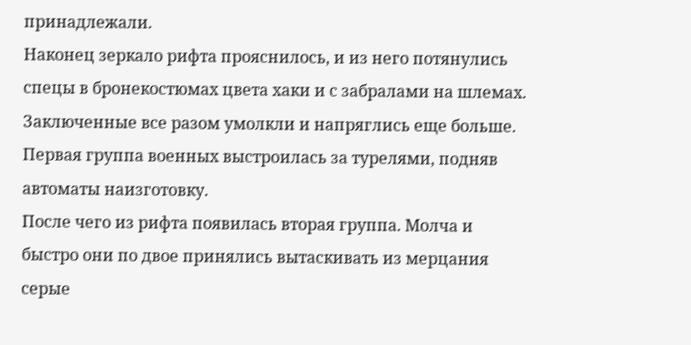принадлежали.
Наконец зеркало рифта прояснилось, и из него потянулись спецы в бронекостюмах цвета хаки и с забралами на шлемах.
Заключенные все разом умолкли и напряглись еще больше.
Первая группа военных выстроилась за турелями, подняв автоматы наизготовку.
После чего из рифта появилась вторая группа. Молча и быстро они по двое принялись вытаскивать из мерцания серые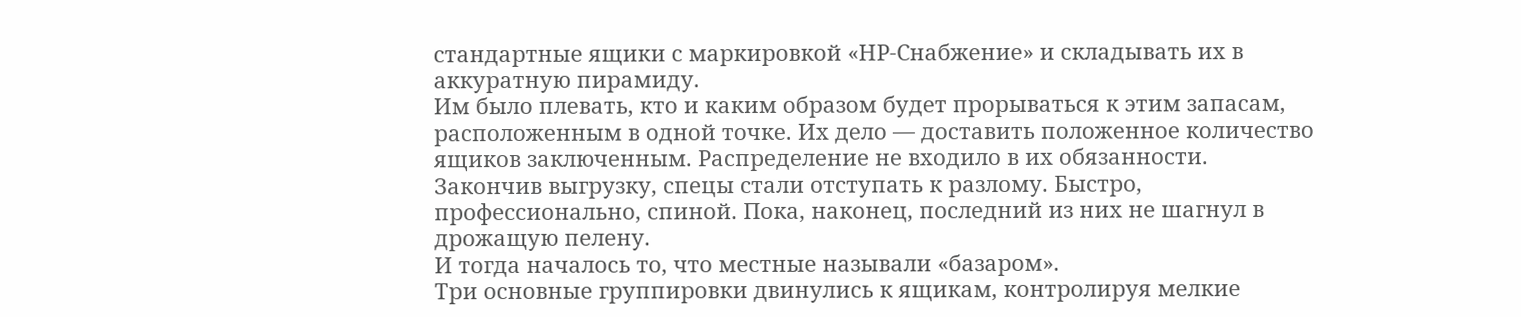стандартные ящики с маркировкой «НР-Снабжение» и складывать их в аккуратную пирамиду.
Им было плевать, кто и каким образом будет прорываться к этим запасам, расположенным в одной точке. Их дело — доставить положенное количество ящиков заключенным. Распределение не входило в их обязанности.
Закончив выгрузку, спецы стали отступать к разлому. Быстро, профессионально, спиной. Пока, наконец, последний из них не шагнул в дрожащую пелену.
И тогда началось то, что местные называли «базаром».
Три основные группировки двинулись к ящикам, контролируя мелкие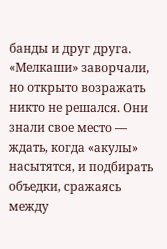банды и друг друга.
«Мелкаши» заворчали, но открыто возражать никто не решался. Они знали свое место — ждать, когда «акулы» насытятся, и подбирать объедки, сражаясь между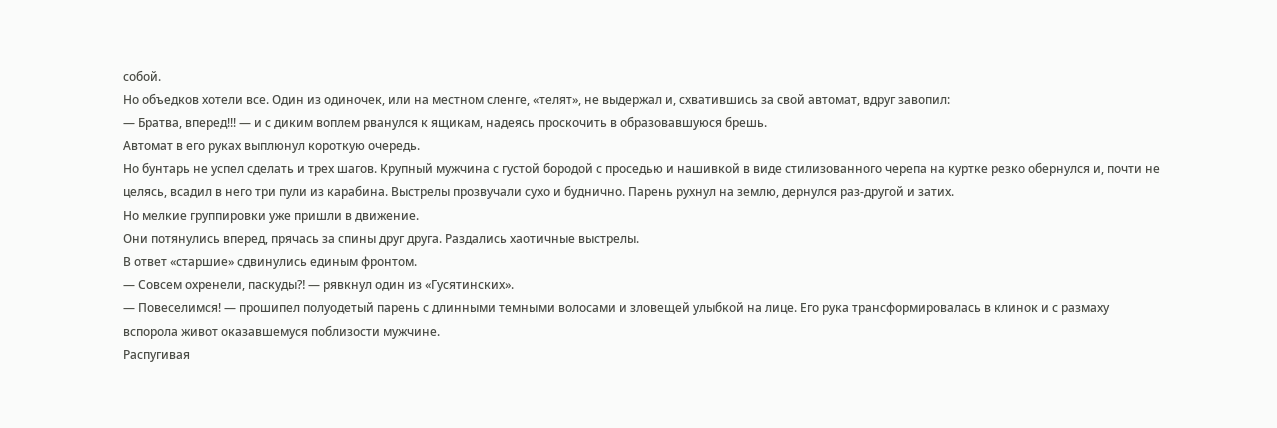собой.
Но объедков хотели все. Один из одиночек, или на местном сленге, «телят», не выдержал и, схватившись за свой автомат, вдруг завопил:
— Братва, вперед!!! — и с диким воплем рванулся к ящикам, надеясь проскочить в образовавшуюся брешь.
Автомат в его руках выплюнул короткую очередь.
Но бунтарь не успел сделать и трех шагов. Крупный мужчина с густой бородой с проседью и нашивкой в виде стилизованного черепа на куртке резко обернулся и, почти не целясь, всадил в него три пули из карабина. Выстрелы прозвучали сухо и буднично. Парень рухнул на землю, дернулся раз-другой и затих.
Но мелкие группировки уже пришли в движение.
Они потянулись вперед, прячась за спины друг друга. Раздались хаотичные выстрелы.
В ответ «старшие» сдвинулись единым фронтом.
— Совсем охренели, паскуды⁈ — рявкнул один из «Гусятинских».
— Повеселимся! — прошипел полуодетый парень с длинными темными волосами и зловещей улыбкой на лице. Его рука трансформировалась в клинок и с размаху вспорола живот оказавшемуся поблизости мужчине.
Распугивая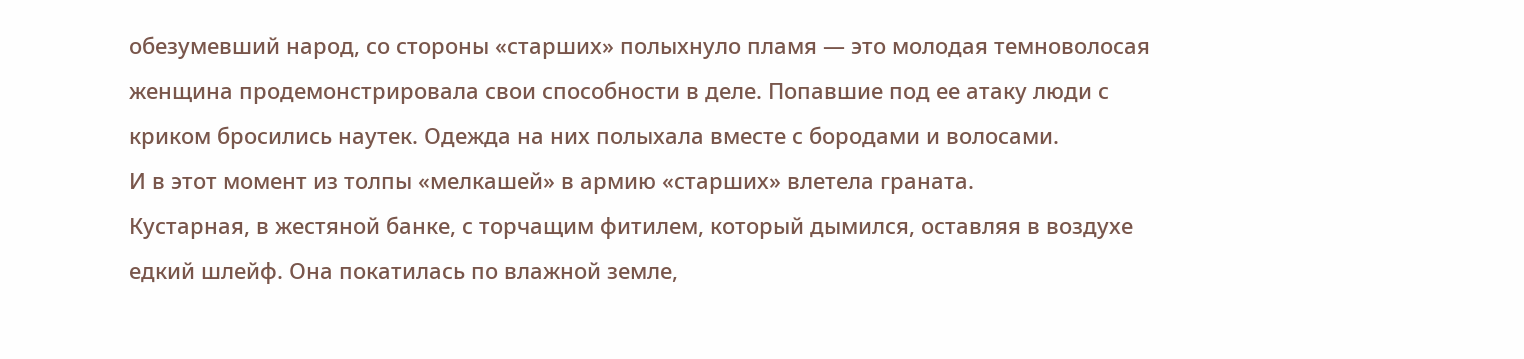обезумевший народ, со стороны «старших» полыхнуло пламя — это молодая темноволосая женщина продемонстрировала свои способности в деле. Попавшие под ее атаку люди с криком бросились наутек. Одежда на них полыхала вместе с бородами и волосами.
И в этот момент из толпы «мелкашей» в армию «старших» влетела граната.
Кустарная, в жестяной банке, с торчащим фитилем, который дымился, оставляя в воздухе едкий шлейф. Она покатилась по влажной земле,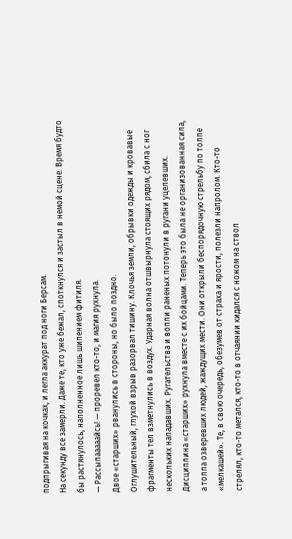подпрыгивая на кочках, и легла аккурат под ноги Берсам.
На секунду все замерли. Даже те, кто уже бежал, споткнулся и застыл в немой сцене. Время будто бы растянулось, наполненное лишь шипением фитиля.
— Рассыпааааайсь! — проревел кто-то, и магия рухнула.
Двое «старших» рванулись в стороны, но было поздно.
Оглушительный, глухой взрыв разорвал тишину. Клочья земли, обрывки одежды и кровавые фрагменты тел взметнулись в воздух. Ударная волна отшвырнула стоящих рядом, сбила с ног нескольких нападавших. Ругательства и вопли раненых потонули в ругани уцелевших.
Дисциплина «старших» рухнула вместе с их бойцами. Теперь это была не организованная сила, а толпа озверевших людей, жаждущих мести. Они открыли беспорядочную стрельбу по толпе «мелкашей». Те, в свою очередь, обезумев от страха и ярости, полезли напролом. Кто-то стрелял, кто-то метался, кто-то в отчаянии кидался с ножом на ствол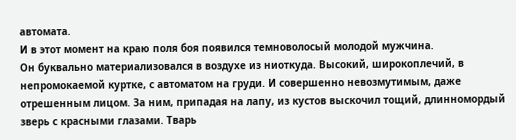автомата.
И в этот момент на краю поля боя появился темноволосый молодой мужчина.
Он буквально материализовался в воздухе из ниоткуда. Высокий, широкоплечий, в непромокаемой куртке, с автоматом на груди. И совершенно невозмутимым, даже отрешенным лицом. За ним, припадая на лапу, из кустов выскочил тощий, длинномордый зверь с красными глазами. Тварь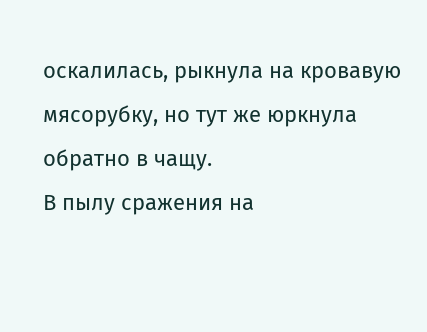оскалилась, рыкнула на кровавую мясорубку, но тут же юркнула обратно в чащу.
В пылу сражения на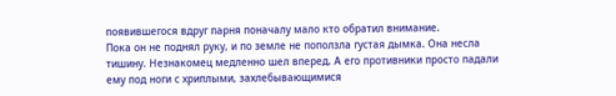появившегося вдруг парня поначалу мало кто обратил внимание.
Пока он не поднял руку, и по земле не поползла густая дымка. Она несла тишину. Незнакомец медленно шел вперед. А его противники просто падали ему под ноги с хриплыми, захлебывающимися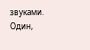звуками. Один,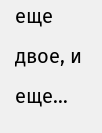еще двое, и еще…